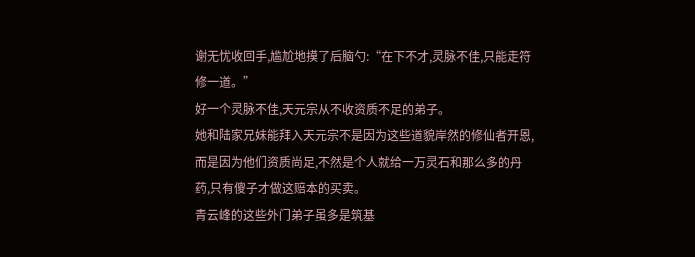谢无忧收回手,尴尬地摸了后脑勺:“在下不才,灵脉不佳,只能走符修一道。”
好一个灵脉不佳,天元宗从不收资质不足的弟子。
她和陆家兄妹能拜入天元宗不是因为这些道貌岸然的修仙者开恩,而是因为他们资质尚足,不然是个人就给一万灵石和那么多的丹药,只有傻子才做这赔本的买卖。
青云峰的这些外门弟子虽多是筑基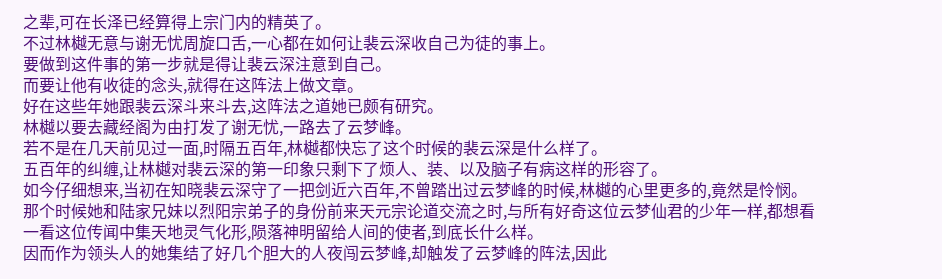之辈,可在长泽已经算得上宗门内的精英了。
不过林樾无意与谢无忧周旋口舌,一心都在如何让裴云深收自己为徒的事上。
要做到这件事的第一步就是得让裴云深注意到自己。
而要让他有收徒的念头,就得在这阵法上做文章。
好在这些年她跟裴云深斗来斗去,这阵法之道她已颇有研究。
林樾以要去藏经阁为由打发了谢无忧,一路去了云梦峰。
若不是在几天前见过一面,时隔五百年,林樾都快忘了这个时候的裴云深是什么样了。
五百年的纠缠,让林樾对裴云深的第一印象只剩下了烦人、装、以及脑子有病这样的形容了。
如今仔细想来,当初在知晓裴云深守了一把剑近六百年,不曾踏出过云梦峰的时候,林樾的心里更多的,竟然是怜悯。
那个时候她和陆家兄妹以烈阳宗弟子的身份前来天元宗论道交流之时,与所有好奇这位云梦仙君的少年一样,都想看一看这位传闻中集天地灵气化形,陨落神明留给人间的使者,到底长什么样。
因而作为领头人的她集结了好几个胆大的人夜闯云梦峰,却触发了云梦峰的阵法,因此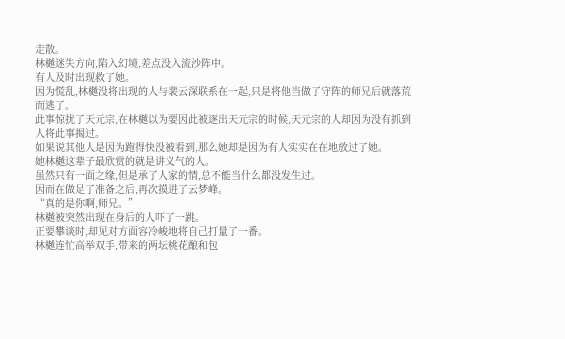走散。
林樾迷失方向,陷入幻境,差点没入流沙阵中。
有人及时出现救了她。
因为慌乱,林樾没将出现的人与裴云深联系在一起,只是将他当做了守阵的师兄后就落荒而逃了。
此事惊扰了天元宗,在林樾以为要因此被逐出天元宗的时候,天元宗的人却因为没有抓到人将此事揭过。
如果说其他人是因为跑得快没被看到,那么她却是因为有人实实在在地放过了她。
她林樾这辈子最欣赏的就是讲义气的人。
虽然只有一面之缘,但是承了人家的情,总不能当什么都没发生过。
因而在做足了准备之后,再次摸进了云梦峰。
“真的是你啊,师兄。”
林樾被突然出现在身后的人吓了一跳。
正要攀谈时,却见对方面容冷峻地将自己打量了一番。
林樾连忙高举双手,带来的两坛桃花酿和包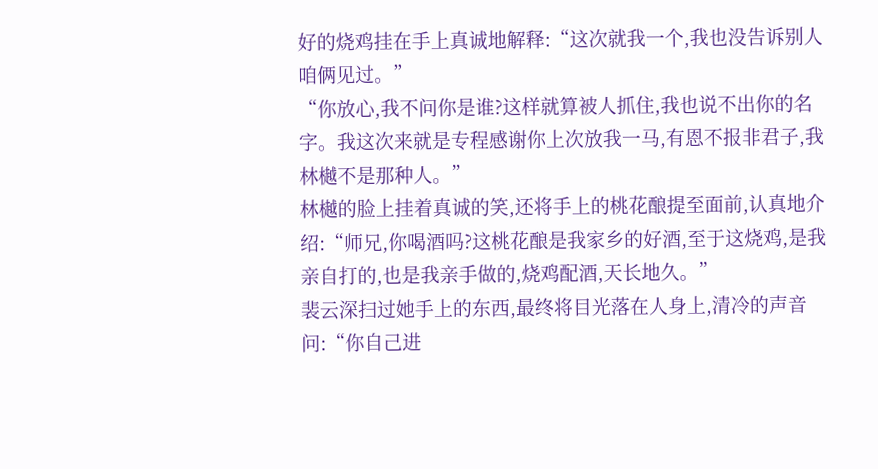好的烧鸡挂在手上真诚地解释:“这次就我一个,我也没告诉别人咱俩见过。”
“你放心,我不问你是谁?这样就算被人抓住,我也说不出你的名字。我这次来就是专程感谢你上次放我一马,有恩不报非君子,我林樾不是那种人。”
林樾的脸上挂着真诚的笑,还将手上的桃花酿提至面前,认真地介绍:“师兄,你喝酒吗?这桃花酿是我家乡的好酒,至于这烧鸡,是我亲自打的,也是我亲手做的,烧鸡配酒,天长地久。”
裴云深扫过她手上的东西,最终将目光落在人身上,清冷的声音问:“你自己进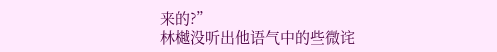来的?”
林樾没听出他语气中的些微诧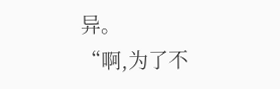异。
“啊,为了不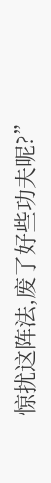惊扰这阵法,废了好些功夫呢?”